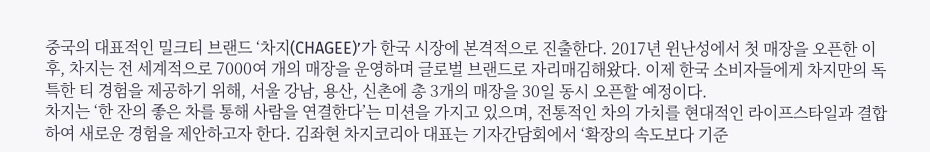중국의 대표적인 밀크티 브랜드 ‘차지(CHAGEE)’가 한국 시장에 본격적으로 진출한다. 2017년 윈난성에서 첫 매장을 오픈한 이후, 차지는 전 세계적으로 7000여 개의 매장을 운영하며 글로벌 브랜드로 자리매김해왔다. 이제 한국 소비자들에게 차지만의 독특한 티 경험을 제공하기 위해, 서울 강남, 용산, 신촌에 총 3개의 매장을 30일 동시 오픈할 예정이다.
차지는 ‘한 잔의 좋은 차를 통해 사람을 연결한다’는 미션을 가지고 있으며, 전통적인 차의 가치를 현대적인 라이프스타일과 결합하여 새로운 경험을 제안하고자 한다. 김좌현 차지코리아 대표는 기자간담회에서 ‘확장의 속도보다 기준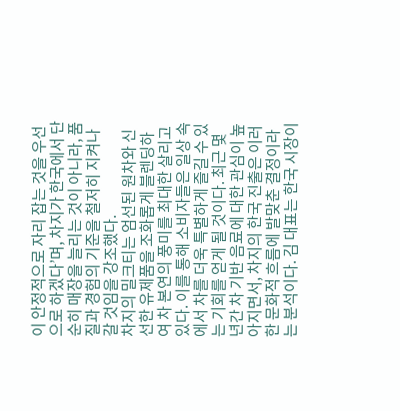이 안정적으로 자리 잡는 것을 우선으로 하겠다’며, 차지가 한국에서 단순히 매장을 늘리는 것이 아니라, 품질과 경험의 기준을 철저히 지켜나갈 것임을 강조했다.
차지의 밀크티는 엄선된 원차와 신선한 유제품을 조화롭게 블렌딩하여 차 본연의 풍미를 최대한 살리고 있다. 이를 통해 소비자들은 일상 속에서 차를 더욱 특별하게 즐길 수 있는 기회를 얻게 될 것이다. 최근 몇 년간 차 기반 음료에 대한 관심이 높아지면서, 차지의 한국 진출은 이러한 문화적 흐름에 발맞춘 결정이라는 분석이다. 김 대표는 한국 시장이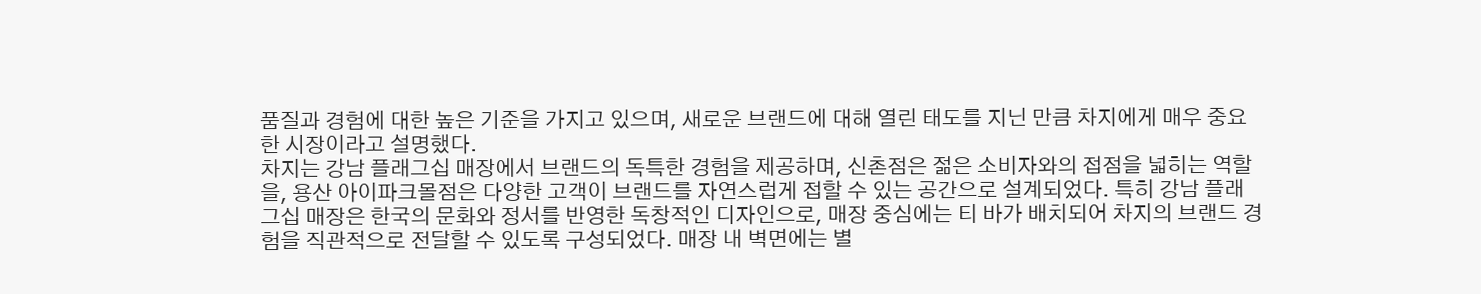품질과 경험에 대한 높은 기준을 가지고 있으며, 새로운 브랜드에 대해 열린 태도를 지닌 만큼 차지에게 매우 중요한 시장이라고 설명했다.
차지는 강남 플래그십 매장에서 브랜드의 독특한 경험을 제공하며, 신촌점은 젊은 소비자와의 접점을 넓히는 역할을, 용산 아이파크몰점은 다양한 고객이 브랜드를 자연스럽게 접할 수 있는 공간으로 설계되었다. 특히 강남 플래그십 매장은 한국의 문화와 정서를 반영한 독창적인 디자인으로, 매장 중심에는 티 바가 배치되어 차지의 브랜드 경험을 직관적으로 전달할 수 있도록 구성되었다. 매장 내 벽면에는 별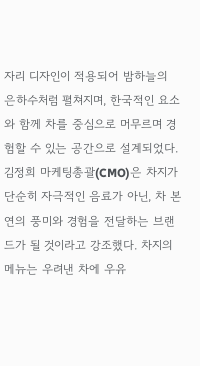자리 디자인이 적용되어 밤하늘의 은하수처럼 펼쳐지며, 한국적인 요소와 함께 차를 중심으로 머무르며 경험할 수 있는 공간으로 설계되었다.
김정희 마케팅총괄(CMO)은 차지가 단순히 자극적인 음료가 아닌, 차 본연의 풍미와 경험을 전달하는 브랜드가 될 것이라고 강조했다. 차지의 메뉴는 우려낸 차에 우유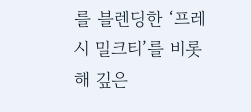를 블렌딩한 ‘프레시 밀크티’를 비롯해 깊은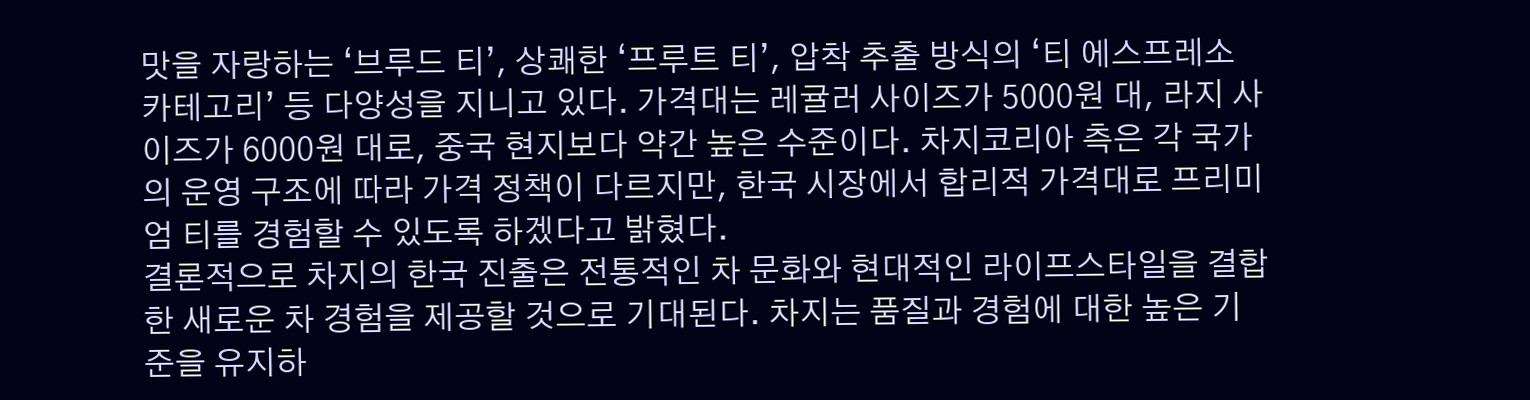맛을 자랑하는 ‘브루드 티’, 상쾌한 ‘프루트 티’, 압착 추출 방식의 ‘티 에스프레소 카테고리’ 등 다양성을 지니고 있다. 가격대는 레귤러 사이즈가 5000원 대, 라지 사이즈가 6000원 대로, 중국 현지보다 약간 높은 수준이다. 차지코리아 측은 각 국가의 운영 구조에 따라 가격 정책이 다르지만, 한국 시장에서 합리적 가격대로 프리미엄 티를 경험할 수 있도록 하겠다고 밝혔다.
결론적으로 차지의 한국 진출은 전통적인 차 문화와 현대적인 라이프스타일을 결합한 새로운 차 경험을 제공할 것으로 기대된다. 차지는 품질과 경험에 대한 높은 기준을 유지하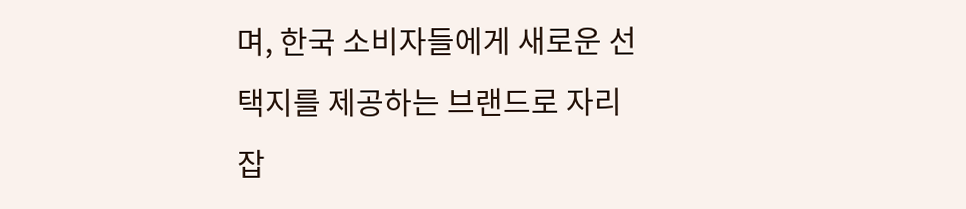며, 한국 소비자들에게 새로운 선택지를 제공하는 브랜드로 자리잡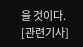을 것이다.
[관련기사]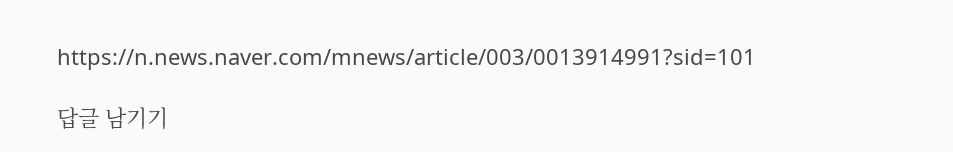https://n.news.naver.com/mnews/article/003/0013914991?sid=101

답글 남기기